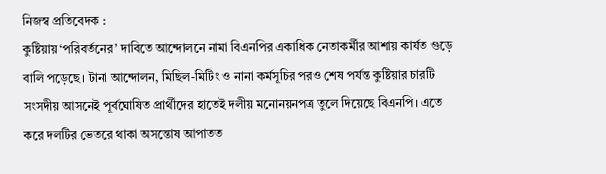নিজস্ব প্রতিবেদক :
কুষ্টিয়ায় ‘পরিবর্তনের’ দাবিতে আন্দোলনে নামা বিএনপির একাধিক নেতাকর্মীর আশায় কার্যত গুড়ে বালি পড়েছে। টানা আন্দোলন, মিছিল-মিটিং ও নানা কর্মসূচির পরও শেষ পর্যন্ত কুষ্টিয়ার চারটি সংসদীয় আসনেই পূর্বঘোষিত প্রার্থীদের হাতেই দলীয় মনোনয়নপত্র তুলে দিয়েছে বিএনপি। এতে করে দলটির ভেতরে থাকা অসন্তোষ আপাতত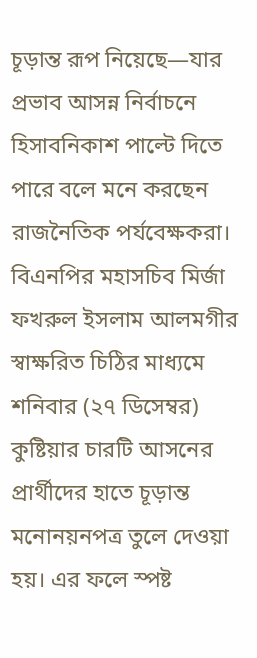চূড়ান্ত রূপ নিয়েছে—যার প্রভাব আসন্ন নির্বাচনে হিসাবনিকাশ পাল্টে দিতে পারে বলে মনে করছেন রাজনৈতিক পর্যবেক্ষকরা।
বিএনপির মহাসচিব মির্জা ফখরুল ইসলাম আলমগীর স্বাক্ষরিত চিঠির মাধ্যমে শনিবার (২৭ ডিসেম্বর) কুষ্টিয়ার চারটি আসনের প্রার্থীদের হাতে চূড়ান্ত মনোনয়নপত্র তুলে দেওয়া হয়। এর ফলে স্পষ্ট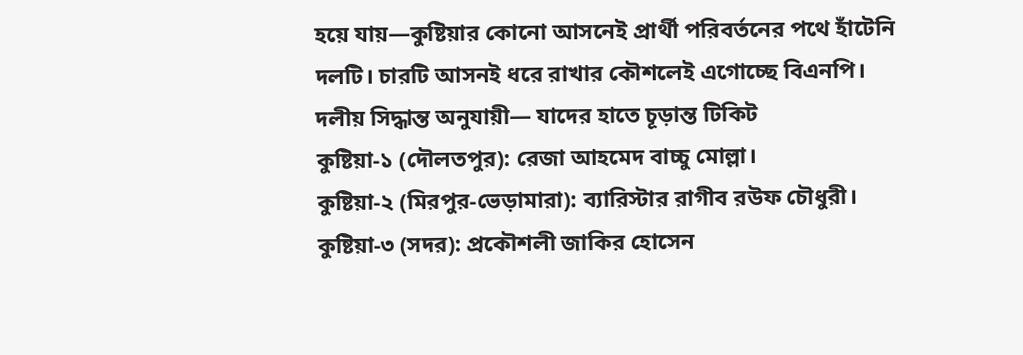হয়ে যায়—কুষ্টিয়ার কোনো আসনেই প্রার্থী পরিবর্তনের পথে হাঁটেনি দলটি। চারটি আসনই ধরে রাখার কৌশলেই এগোচ্ছে বিএনপি।
দলীয় সিদ্ধান্ত অনুযায়ী— যাদের হাতে চূড়ান্ত টিকিট
কুষ্টিয়া-১ (দৌলতপুর): রেজা আহমেদ বাচ্চু মোল্লা।
কুষ্টিয়া-২ (মিরপুর-ভেড়ামারা): ব্যারিস্টার রাগীব রউফ চৌধুরী।
কুষ্টিয়া-৩ (সদর): প্রকৌশলী জাকির হোসেন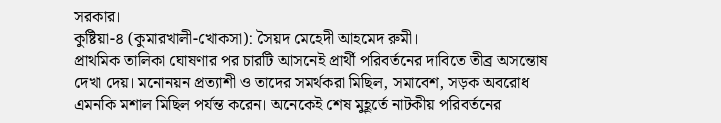সরকার।
কুষ্টিয়া-৪ (কুমারখালী-খোকসা): সৈয়দ মেহেদী আহমেদ রুমী।
প্রাথমিক তালিকা ঘোষণার পর চারটি আসনেই প্রার্থী পরিবর্তনের দাবিতে তীব্র অসন্তোষ দেখা দেয়। মনোনয়ন প্রত্যাশী ও তাদের সমর্থকরা মিছিল, সমাবেশ, সড়ক অবরোধ এমনকি মশাল মিছিল পর্যন্ত করেন। অনেকেই শেষ মুহূর্তে নাটকীয় পরিবর্তনের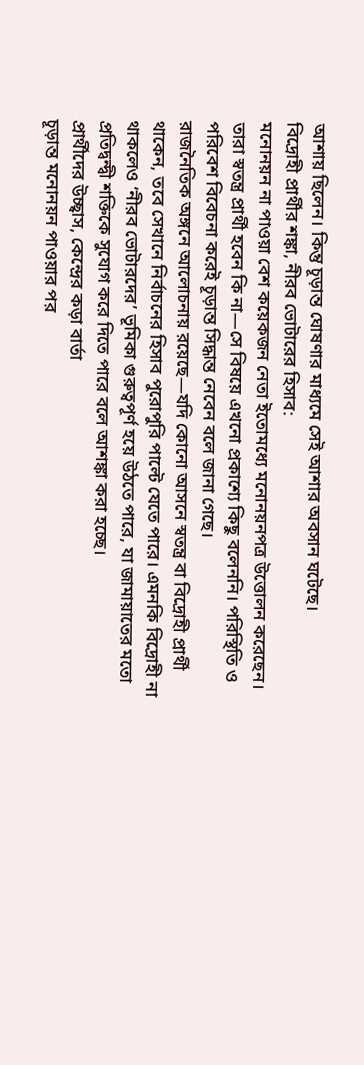আশায় ছিলেন। কিন্তু চূড়ান্ত ঘোষণার মাধ্যমে সেই আশার অবসান ঘটেছে।
বিদ্রোহী প্রার্থীর শঙ্কা, নীরব ভোটারের হিসাব:
মনোনয়ন না পাওয়া বেশ কয়েকজন নেতা ইতোমধ্যে মনোনয়নপত্র উত্তোলন করেছেন। তারা স্বতন্ত্র প্রার্থী হবেন কি না—সে বিষয়ে এখনো প্রকাশ্যে কিছু বলেননি। পরিস্থিতি ও পরিবেশ বিবেচনা করেই চূড়ান্ত সিদ্ধান্ত নেবেন বলে জানা গেছে।
রাজনৈতিক অঙ্গনে আলোচনায় রয়েছে—যদি কোনো আসনে স্বতন্ত্র বা বিদ্রোহী প্রার্থী থাকেন, তবে সেখানে নির্বাচনের হিসাব পুরোপুরি পাল্টে যেতে পারে। এমনকি বিদ্রোহী না থাকলেও ‘নীরব ভোটারদের’ ভূমিকা গুরুত্বপূর্ণ হয়ে উঠতে পারে, যা জামায়াতের মতো প্রতিদ্বন্দ্বী শক্তিকে সুযোগ করে দিতে পারে বলে আশঙ্কা করা হচ্ছে।
প্রার্থীদের উচ্ছ্বাস, কেন্দ্রের কড়া বার্তা
চূড়ান্ত মনোনয়ন পাওয়ার পর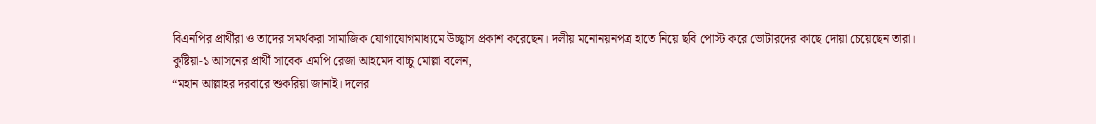বিএনপির প্রার্থীরা ও তাদের সমর্থকরা সামাজিক যোগাযোগমাধ্যমে উচ্ছ্বাস প্রকাশ করেছেন। দলীয় মনোনয়নপত্র হাতে নিয়ে ছবি পোস্ট করে ভোটারদের কাছে দোয়া চেয়েছেন তারা।
কুষ্টিয়া-১ আসনের প্রার্থী সাবেক এমপি রেজা আহমেদ বাচ্চু মোল্লা বলেন,
“মহান আল্লাহর দরবারে শুকরিয়া জানাই। দলের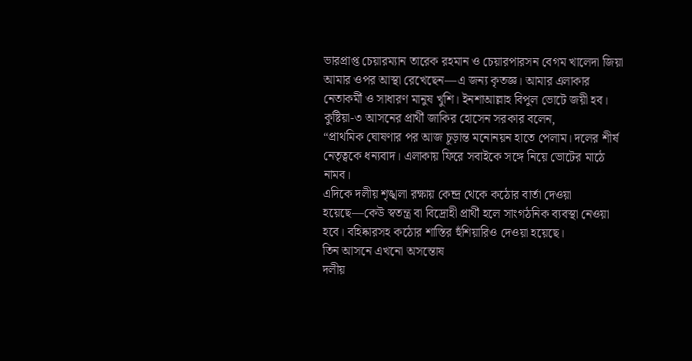ভারপ্রাপ্ত চেয়ারম্যান তারেক রহমান ও চেয়ারপারসন বেগম খালেদা জিয়া আমার ওপর আস্থা রেখেছেন—এ জন্য কৃতজ্ঞ। আমার এলাকার নেতাকর্মী ও সাধারণ মানুষ খুশি। ইনশাআল্লাহ বিপুল ভোটে জয়ী হব।
কুষ্টিয়া-৩ আসনের প্রার্থী জাকির হোসেন সরকার বলেন,
“প্রাথমিক ঘোষণার পর আজ চূড়ান্ত মনোনয়ন হাতে পেলাম। দলের শীর্ষ নেতৃত্বকে ধন্যবাদ। এলাকায় ফিরে সবাইকে সঙ্গে নিয়ে ভোটের মাঠে নামব।
এদিকে দলীয় শৃঙ্খলা রক্ষায় কেন্দ্র থেকে কঠোর বার্তা দেওয়া হয়েছে—কেউ স্বতন্ত্র বা বিদ্রোহী প্রার্থী হলে সাংগঠনিক ব্যবস্থা নেওয়া হবে। বহিষ্কারসহ কঠোর শাস্তির হুঁশিয়ারিও দেওয়া হয়েছে।
তিন আসনে এখনো অসন্তোষ
দলীয়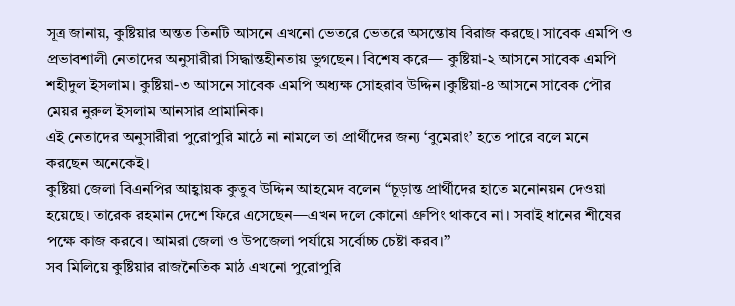সূত্র জানায়, কুষ্টিয়ার অন্তত তিনটি আসনে এখনো ভেতরে ভেতরে অসন্তোষ বিরাজ করছে। সাবেক এমপি ও প্রভাবশালী নেতাদের অনুসারীরা সিদ্ধান্তহীনতায় ভুগছেন। বিশেষ করে— কুষ্টিয়া-২ আসনে সাবেক এমপি শহীদুল ইসলাম। কুষ্টিয়া-৩ আসনে সাবেক এমপি অধ্যক্ষ সোহরাব উদ্দিন।কুষ্টিয়া-৪ আসনে সাবেক পৌর মেয়র নুরুল ইসলাম আনসার প্রামানিক।
এই নেতাদের অনুসারীরা পুরোপুরি মাঠে না নামলে তা প্রার্থীদের জন্য ‘বুমেরাং’ হতে পারে বলে মনে করছেন অনেকেই।
কুষ্টিয়া জেলা বিএনপির আহ্বায়ক কুতুব উদ্দিন আহমেদ বলেন “চূড়ান্ত প্রার্থীদের হাতে মনোনয়ন দেওয়া হয়েছে। তারেক রহমান দেশে ফিরে এসেছেন—এখন দলে কোনো গ্রুপিং থাকবে না। সবাই ধানের শীষের পক্ষে কাজ করবে। আমরা জেলা ও উপজেলা পর্যায়ে সর্বোচ্চ চেষ্টা করব।”
সব মিলিয়ে কুষ্টিয়ার রাজনৈতিক মাঠ এখনো পুরোপুরি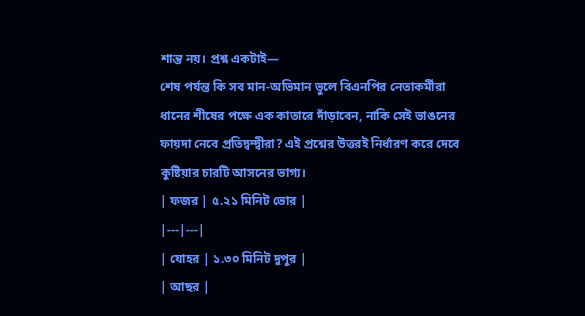শান্ত নয়। প্রশ্ন একটাই—
শেষ পর্যন্ত কি সব মান-অভিমান ভুলে বিএনপির নেতাকর্মীরা ধানের শীষের পক্ষে এক কাতারে দাঁড়াবেন, নাকি সেই ভাঙনের ফায়দা নেবে প্রতিদ্বন্দ্বীরা? এই প্রশ্নের উত্তরই নির্ধারণ করে দেবে কুষ্টিয়ার চারটি আসনের ভাগ্য।
| ফজর | ৫.২১ মিনিট ভোর |
|---|---|
| যোহর | ১.৩০ মিনিট দুপুর |
| আছর |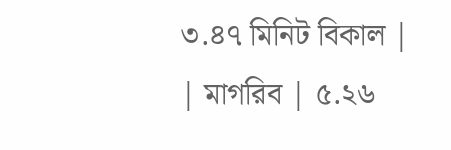৩.৪৭ মিনিট বিকাল |
| মাগরিব | ৫.২৬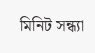মিনিট সন্ধ্যা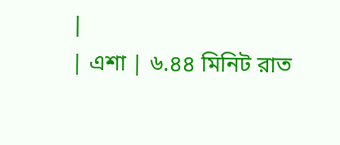|
| এশা | ৬.৪৪ মিনিট রাত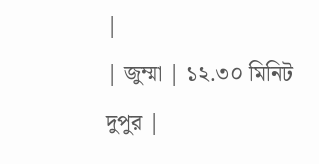|
| জুম্মা | ১২.৩০ মিনিট দুপুর |